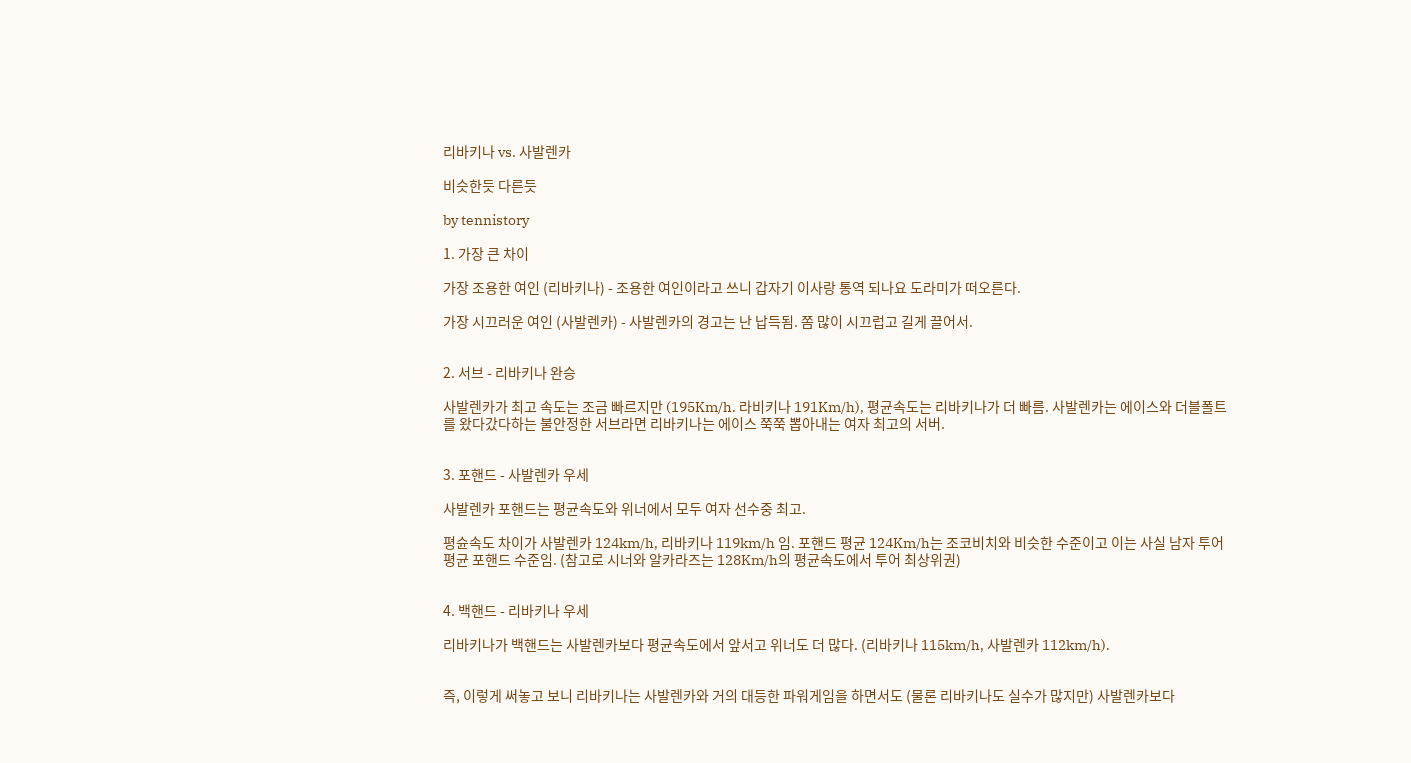리바키나 vs. 사발렌카

비슷한듯 다른듯

by tennistory

1. 가장 큰 차이

가장 조용한 여인 (리바키나) - 조용한 여인이라고 쓰니 갑자기 이사랑 통역 되나요 도라미가 떠오른다.

가장 시끄러운 여인 (사발렌카) - 사발렌카의 경고는 난 납득됨. 쫌 많이 시끄럽고 길게 끌어서.


2. 서브 - 리바키나 완승

사발렌카가 최고 속도는 조금 빠르지만 (195Km/h. 라비키나 191Km/h), 평균속도는 리바키나가 더 빠름. 사발렌카는 에이스와 더블폴트를 왔다갔다하는 불안정한 서브라면 리바키나는 에이스 쭉쭉 뽑아내는 여자 최고의 서버.


3. 포핸드 - 사발렌카 우세

사발렌카 포핸드는 평균속도와 위너에서 모두 여자 선수중 최고.

평슌속도 차이가 사발렌카 124km/h, 리바키나 119km/h 임. 포핸드 평균 124Km/h는 조코비치와 비슷한 수준이고 이는 사실 남자 투어 평균 포핸드 수준임. (참고로 시너와 알카라즈는 128Km/h의 평균속도에서 투어 최상위권)


4. 백핸드 - 리바키나 우세

리바키나가 백핸드는 사발렌카보다 평균속도에서 앞서고 위너도 더 많다. (리바키나 115km/h, 사발렌카 112km/h).


즉, 이렇게 써놓고 보니 리바키나는 사발렌카와 거의 대등한 파워게임을 하면서도 (물론 리바키나도 실수가 많지만) 사발렌카보다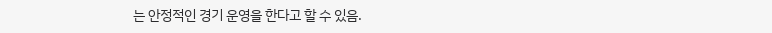는 안정적인 경기 운영을 한다고 할 수 있음.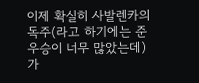이제 확실히 사발렌카의 독주(라고 하기에는 준우승이 너무 많았는데)가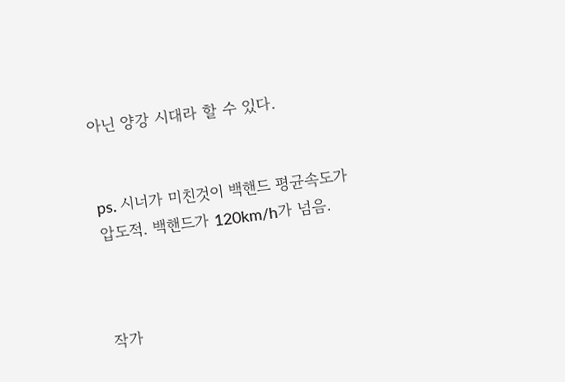아닌 양강 시대라 할 수 있다.


ps. 시너가 미친것이 백핸드 평균속도가 압도적. 백핸드가 120km/h가 넘음.



작가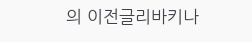의 이전글리바키나